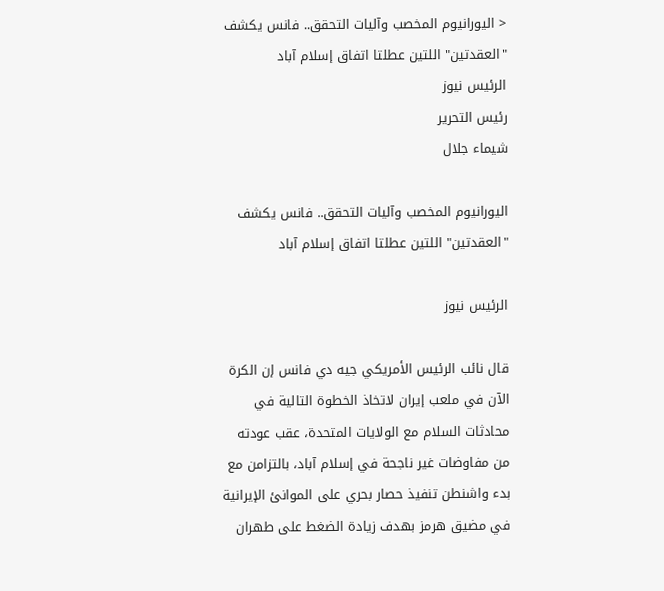< اليورانيوم المخصب وآليات التحقق.. فانس يكشف "العقدتين" اللتين عطلتا اتفاق إسلام آباد
الرئيس نيوز
رئيس التحرير
شيماء جلال

اليورانيوم المخصب وآليات التحقق.. فانس يكشف "العقدتين" اللتين عطلتا اتفاق إسلام آباد

الرئيس نيوز

قال نائب الرئيس الأمريكي جيه دي فانس إن الكرة الآن في ملعب إيران لاتخاذ الخطوة التالية في محادثات السلام مع الولايات المتحدة، عقب عودته من مفاوضات غير ناجحة في إسلام آباد، بالتزامن مع بدء واشنطن تنفيذ حصار بحري على الموانئ الإيرانية في مضيق هرمز بهدف زيادة الضغط على طهران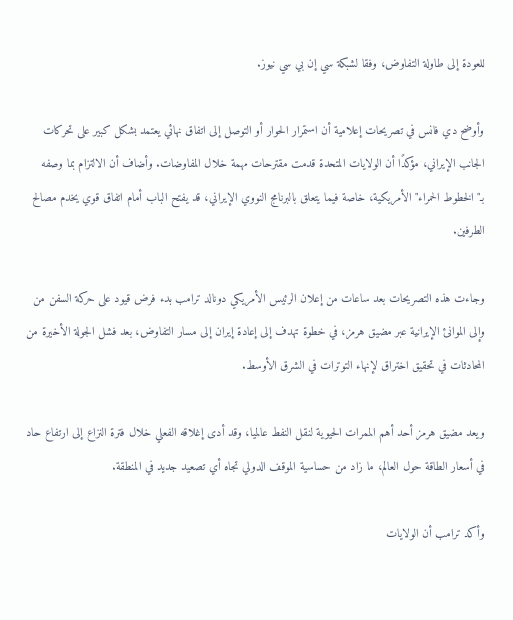للعودة إلى طاولة التفاوض، وفقا لشبكة سي إن بي سي نيوز.

وأوضح دي فانس في تصريحات إعلامية أن استمرار الحوار أو التوصل إلى اتفاق نهائي يعتمد بشكل كبير على تحركات الجانب الإيراني، مؤكدًا أن الولايات المتحدة قدمت مقترحات مهمة خلال المفاوضات. وأضاف أن الالتزام بما وصفه بـ"الخطوط الحمراء" الأمريكية، خاصة فيما يتعلق بالبرنامج النووي الإيراني، قد يفتح الباب أمام اتفاق قوي يخدم مصالح الطرفين.

وجاءت هذه التصريحات بعد ساعات من إعلان الرئيس الأمريكي دونالد ترامب بدء فرض قيود على حركة السفن من وإلى الموانئ الإيرانية عبر مضيق هرمز، في خطوة تهدف إلى إعادة إيران إلى مسار التفاوض، بعد فشل الجولة الأخيرة من المحادثات في تحقيق اختراق لإنهاء التوترات في الشرق الأوسط.

ويعد مضيق هرمز أحد أهم الممرات الحيوية لنقل النفط عالميا، وقد أدى إغلاقه الفعلي خلال فترة النزاع إلى ارتفاع حاد في أسعار الطاقة حول العالم، ما زاد من حساسية الموقف الدولي تجاه أي تصعيد جديد في المنطقة.

وأكد ترامب أن الولايات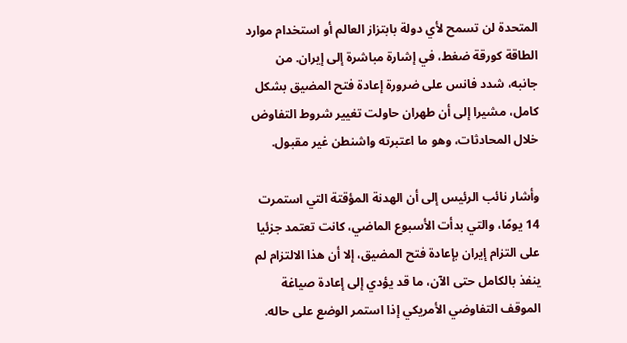المتحدة لن تسمح لأي دولة بابتزاز العالم أو استخدام موارد الطاقة كورقة ضغط، في إشارة مباشرة إلى إيران. من جانبه، شدد فانس على ضرورة إعادة فتح المضيق بشكل كامل، مشيرا إلى أن طهران حاولت تغيير شروط التفاوض خلال المحادثات، وهو ما اعتبرته واشنطن غير مقبول.

وأشار نائب الرئيس إلى أن الهدنة المؤقتة التي استمرت 14 يومًا، والتي بدأت الأسبوع الماضي، كانت تعتمد جزئيا على التزام إيران بإعادة فتح المضيق، إلا أن هذا الالتزام لم ينفذ بالكامل حتى الآن، ما قد يؤدي إلى إعادة صياغة الموقف التفاوضي الأمريكي إذا استمر الوضع على حاله.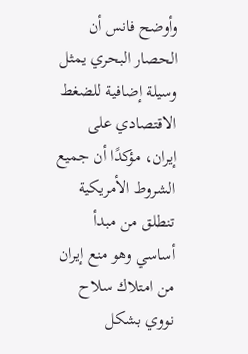وأوضح فانس أن الحصار البحري يمثل وسيلة إضافية للضغط الاقتصادي على إيران، مؤكدًا أن جميع الشروط الأمريكية تنطلق من مبدأ أساسي وهو منع إيران من امتلاك سلاح نووي بشكل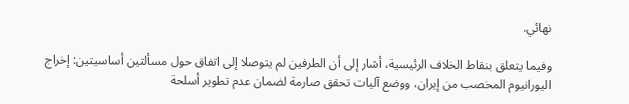نهائي.

وفيما يتعلق بنقاط الخلاف الرئيسية، أشار إلى أن الطرفين لم يتوصلا إلى اتفاق حول مسألتين أساسيتين: إخراج اليورانيوم المخصب من إيران، ووضع آليات تحقق صارمة لضمان عدم تطوير أسلحة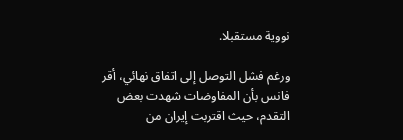نووية مستقبلا.

ورغم فشل التوصل إلى اتفاق نهائي، أقر فانس بأن المفاوضات شهدت بعض التقدم، حيث اقتربت إيران من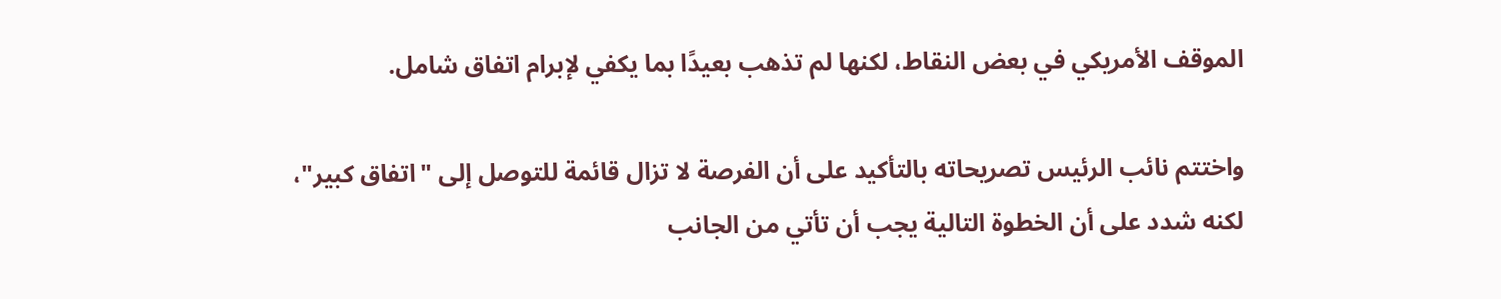الموقف الأمريكي في بعض النقاط، لكنها لم تذهب بعيدًا بما يكفي لإبرام اتفاق شامل.

واختتم نائب الرئيس تصريحاته بالتأكيد على أن الفرصة لا تزال قائمة للتوصل إلى "اتفاق كبير"، لكنه شدد على أن الخطوة التالية يجب أن تأتي من الجانب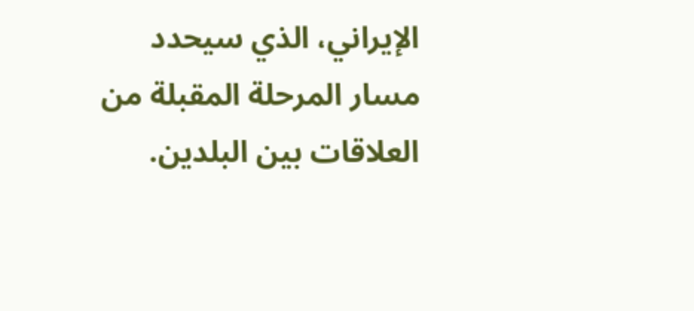الإيراني، الذي سيحدد مسار المرحلة المقبلة من العلاقات بين البلدين.